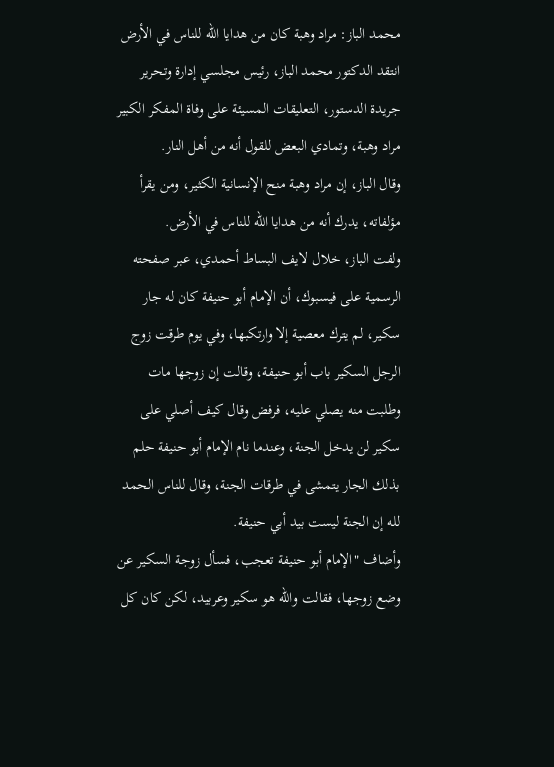محمد الباز: مراد وهبة كان من هدايا الله للناس في الأرض
انتقد الدكتور محمد الباز، رئيس مجلسي إدارة وتحرير جريدة الدستور، التعليقات المسيئة على وفاة المفكر الكبير مراد وهبة، وتمادي البعض للقول أنه من أهل النار.
وقال الباز، إن مراد وهبة منح الإنسانية الكثير، ومن يقرأ مؤلفاته، يدرك أنه من هدايا الله للناس في الأرض.
ولفت الباز، خلال لايف البساط أحمدي، عبر صفحته الرسمية على فيسبوك، أن الإمام أبو حنيفة كان له جار سكير، لم يترك معصية إلا وارتكبها، وفي يوم طرقت زوج الرجل السكير باب أبو حنيفة، وقالت إن زوجها مات وطلبت منه يصلي عليه، فرفض وقال كيف أصلي على سكير لن يدخل الجنة، وعندما نام الإمام أبو حنيفة حلم بذلك الجار يتمشى في طرقات الجنة، وقال للناس الحمد لله إن الجنة ليست بيد أبي حنيفة.
وأضاف "الإمام أبو حنيفة تعجب، فسأل زوجة السكير عن وضع زوجها، فقالت والله هو سكير وعربيد، لكن كان كل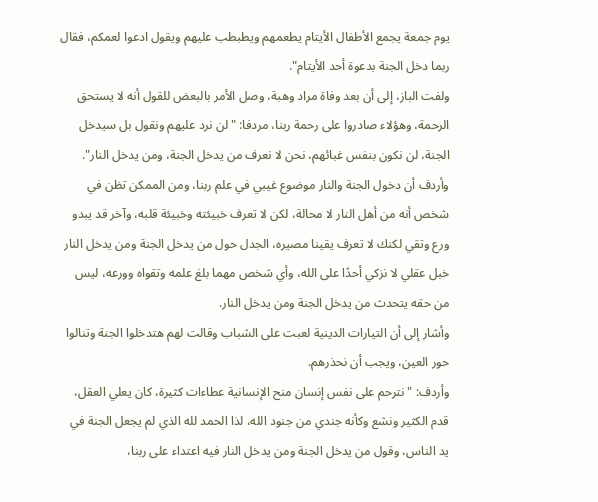يوم جمعة يجمع الأطفال الأيتام يطعمهم ويطبطب عليهم ويقول ادعوا لعمكم، فقال ربما دخل الجنة بدعوة أحد الأيتام".
ولفت الباز، إلى أن بعد وفاة مراد وهبة، وصل الأمر بالبعض للقول أنه لا يستحق الرحمة، وهؤلاء صادروا على رحمة ربنا، مردفا: "لن نرد عليهم ونقول بل سيدخل الجنة، لن نكون بنفس غبائهم، نحن لا نعرف من يدخل الجنة، ومن يدخل النار".
وأردف أن دخول الجنة والنار موضوع غيبي في علم ربنا، ومن الممكن تظن في شخص أنه من أهل النار لا محالة، لكن لا تعرف خبيئته وخبيئة قلبه، وآخر قد يبدو ورع وتقي لكنك لا تعرف يقينا مصيره، الجدل حول من يدخل الجنة ومن يدخل النار خبل عقلي لا نزكي أحدًا على الله، وأي شخص مهما بلغ علمه وتقواه وورعه، ليس من حقه يتحدث من يدخل الجنة ومن يدخل النار.
وأشار إلى أن التيارات الدينية لعبت على الشباب وقالت لهم هتدخلوا الجنة وتنالوا حور العين، ويجب أن نحذرهم.
وأردف: "نترحم على نفس إنسان منح الإنسانية عطاءات كثيرة، كان يعلي العقل، قدم الكثير ونشع وكأنه جندي من جنود الله، لذا الحمد لله الذي لم يجعل الجنة في يد الناس، وقول من يدخل الجنة ومن يدخل النار فيه اعتداء على ربنا،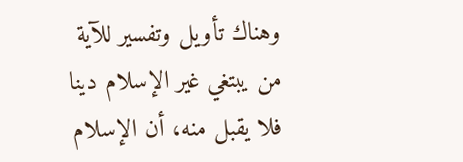وهناك تأويل وتفسير للآية من يبتغي غير الإسلام دينا فلا يقبل منه، أن الإسلام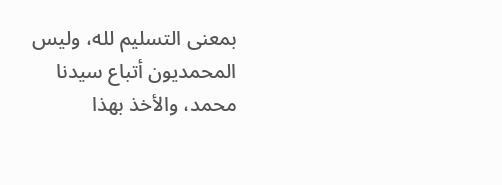بمعنى التسليم لله، وليس المحمديون أتباع سيدنا محمد، والأخذ بهذا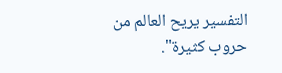التفسير يريح العالم من حروب كثيرة".